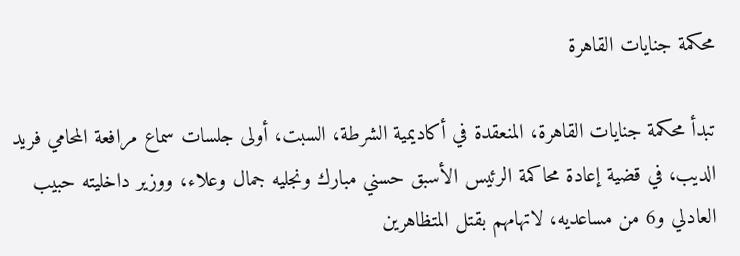محكمة جنايات القاهرة

تبدأ محكمة جنايات القاهرة، المنعقدة في أكاديمية الشرطة، السبت، أولى جلسات سماع مرافعة المحامي فريد الديب، في قضية إعادة محاكمة الرئيس الأسبق حسني مبارك ونجليه جمال وعلاء، ووزير داخليته حبيب العادلي و6 من مساعديه، لاتهامهم بقتل المتظاهرين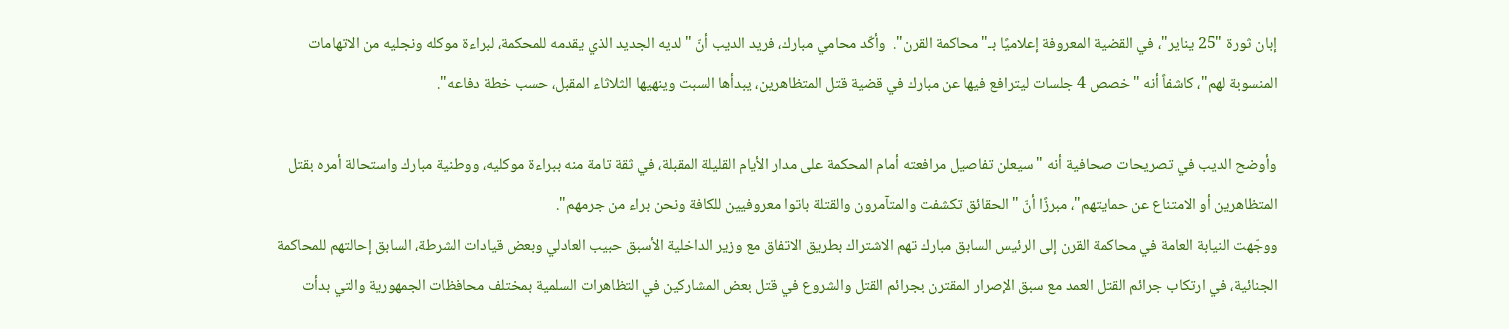إبان ثورة "25 يناير"، في القضية المعروفة إعلاميًا بـ"محاكمة القرن".  وأكّد محامي مبارك، فريد الديب أنّ "لديه الجديد الذي يقدمه للمحكمة، لبراءة موكله ونجليه من الاتهامات المنسوبة لهم"، كاشفاً أنه "خصص 4 جلسات ليترافع فيها عن مبارك في قضية قتل المتظاهرين، يبدأها السبت وينهيها الثلاثاء المقبل، حسب خطة دفاعه".

وأوضح الديب في تصريحات صحافية أنه "سيعلن تفاصيل مرافعته أمام المحكمة على مدار الأيام القليلة المقبلة، في ثقة تامة منه ببراءة موكليه، ووطنية مبارك واستحالة أمره بقتل المتظاهرين أو الامتناع عن حمايتهم"، مبرزًا أنّ "الحقائق تكشفت والمتآمرون والقتلة باتوا معروفيين للكافة ونحن براء من جرمهم".
ووجّهت النيابة العامة في محاكمة القرن إلى الرئيس السابق مبارك تهم الاشتراك بطريق الاتفاق مع وزير الداخلية الأسبق حبيب العادلي وبعض قيادات الشرطة، السابق إحالتهم للمحاكمة الجنائية، في ارتكاب جرائم القتل العمد مع سبق الإصرار المقترن بجرائم القتل والشروع في قتل بعض المشاركين في التظاهرات السلمية بمختلف محافظات الجمهورية والتي بدأت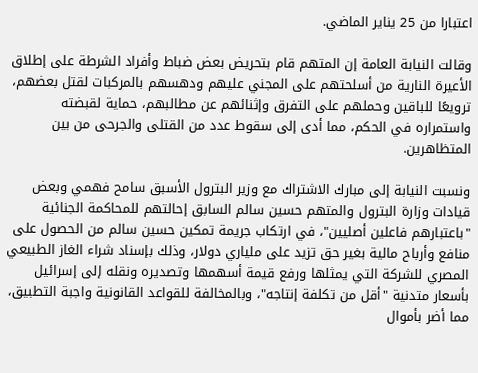اعتبارا من 25 يناير الماضي.

وقالت النيابة العامة إن المتهم قام بتحريض بعض ضباط وأفراد الشرطة على إطلاق الأعيرة النارية من أسلحتهم على المجني عليهم ودهسهم بالمركبات لقتل بعضهم، ترويعًا للباقين وحملهم على التفرق وإثنائهم عن مطالبهم، حماية لقبضته واستمراره في الحكم، مما أدى إلى سقوط عدد من القتلى والجرحى من بين المتظاهرين.

ونسبت النيابة إلى مبارك الاشتراك مع وزير البترول الأسبق سامح فهمي وبعض قيادات وزارة البترول والمتهم حسين سالم السابق إحالتهم للمحاكمة الجنائية "باعتبارهم فاعلين أصليين"، في ارتكاب جريمة تمكين حسين سالم من الحصول على منافع وأرباح مالية بغير حق تزيد على ملياري دولار، وذلك بإسناد شراء الغاز الطبيعي المصري للشركة التي يمثلها ورفع قيمة أسهمها وتصديره ونقله إلى إسرائيل بأسعار متدنية "أقل من تكلفة إنتاجه"، وبالمخالفة للقواعد القانونية واجبة التطبيق، مما أضر بأموال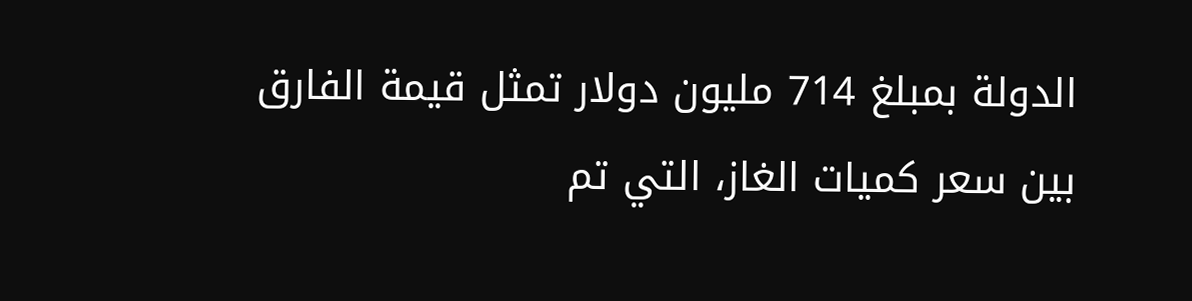الدولة بمبلغ 714 مليون دولار تمثل قيمة الفارق بين سعر كميات الغاز، التي تم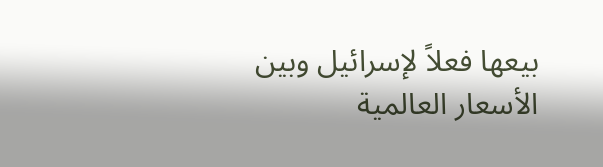بيعها فعلاً لإسرائيل وبين الأسعار العالمية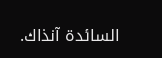السائدة آنذاك.